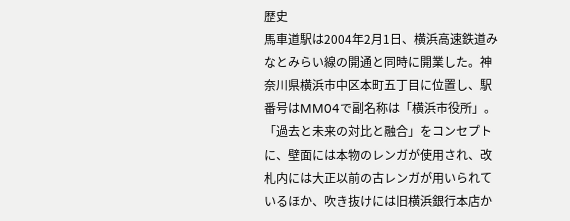歴史
馬車道駅は2004年2月1日、横浜高速鉄道みなとみらい線の開通と同時に開業した。神奈川県横浜市中区本町五丁目に位置し、駅番号はMM04で副名称は「横浜市役所」。「過去と未来の対比と融合」をコンセプトに、壁面には本物のレンガが使用され、改札内には大正以前の古レンガが用いられているほか、吹き抜けには旧横浜銀行本店か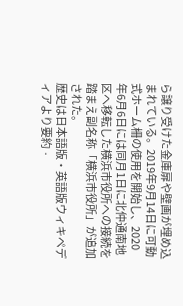ら譲り受けた金庫扉や壁画が埋め込まれている。2019年9月14日に可動式ホーム柵の使用を開始し、2020年6月6日には同月1日に北仲通南地区へ移転した横浜市役所への接続を踏まえ副名称「横浜市役所」が追加された。
歴史は日本語版・英語版ウィキペディアより要約 ·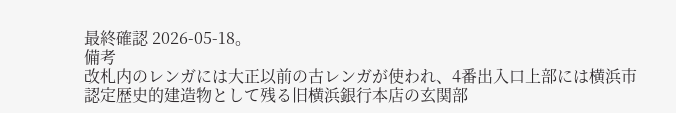最終確認 2026-05-18。
備考
改札内のレンガには大正以前の古レンガが使われ、4番出入口上部には横浜市認定歴史的建造物として残る旧横浜銀行本店の玄関部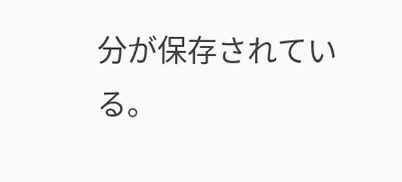分が保存されている。